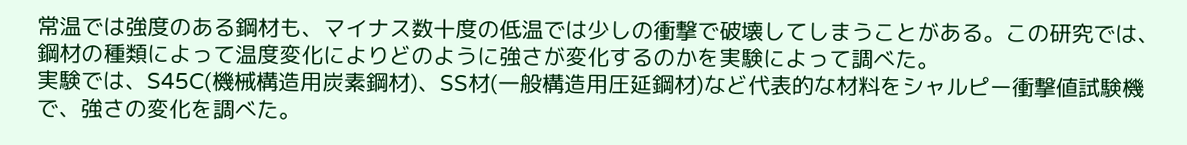常温では強度のある鋼材も、マイナス数十度の低温では少しの衝撃で破壊してしまうことがある。この研究では、鋼材の種類によって温度変化によりどのように強さが変化するのかを実験によって調べた。
実験では、S45C(機械構造用炭素鋼材)、SS材(一般構造用圧延鋼材)など代表的な材料をシャルピー衝撃値試験機で、強さの変化を調べた。